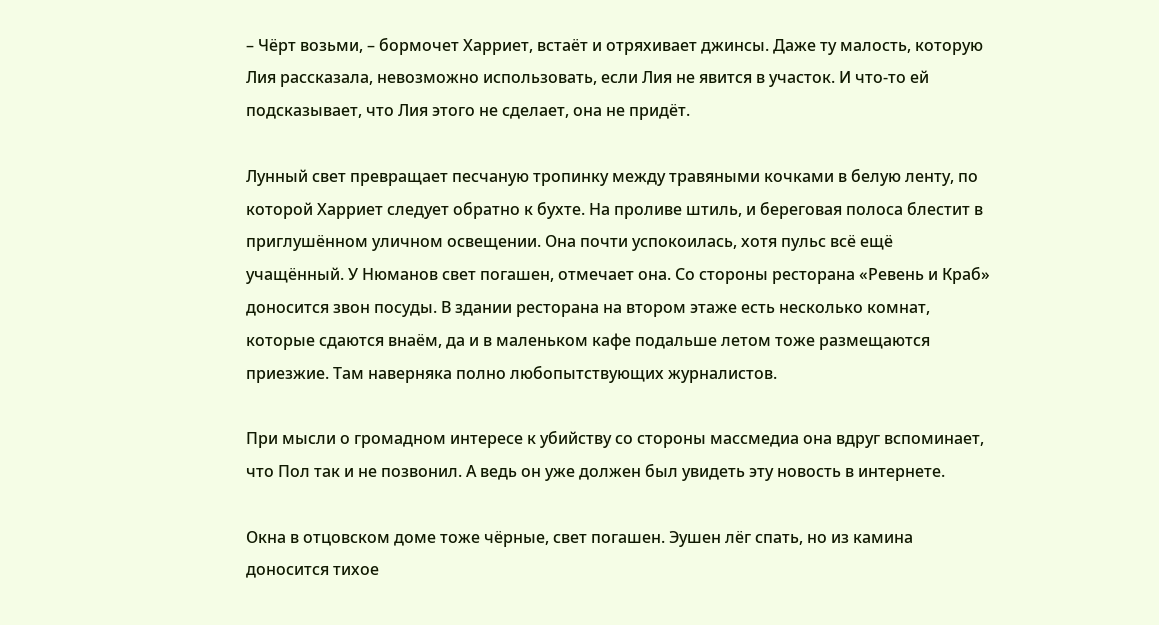– Чёрт возьми, – бормочет Харриет, встаёт и отряхивает джинсы. Даже ту малость, которую Лия рассказала, невозможно использовать, если Лия не явится в участок. И что-то ей подсказывает, что Лия этого не сделает, она не придёт.

Лунный свет превращает песчаную тропинку между травяными кочками в белую ленту, по которой Харриет следует обратно к бухте. На проливе штиль, и береговая полоса блестит в приглушённом уличном освещении. Она почти успокоилась, хотя пульс всё ещё учащённый. У Нюманов свет погашен, отмечает она. Со стороны ресторана «Ревень и Краб» доносится звон посуды. В здании ресторана на втором этаже есть несколько комнат, которые сдаются внаём, да и в маленьком кафе подальше летом тоже размещаются приезжие. Там наверняка полно любопытствующих журналистов.

При мысли о громадном интересе к убийству со стороны массмедиа она вдруг вспоминает, что Пол так и не позвонил. А ведь он уже должен был увидеть эту новость в интернете.

Окна в отцовском доме тоже чёрные, свет погашен. Эушен лёг спать, но из камина доносится тихое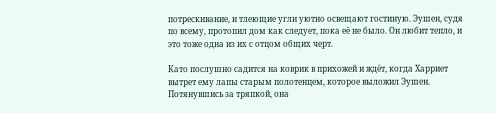потрескивание, и тлеющие угли уютно освещают гостиную. Эушен, судя по всему, протопил дом как следует, пока её не было. Он любит тепло, и это тоже одна из их с отцом общих черт.

Като послушно садится на коврик в прихожей и ждёт, когда Харриет вытрет ему лапы старым полотенцем, которое выложил Эушен. Потянувшись за тряпкой, она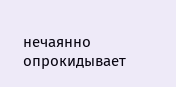нечаянно опрокидывает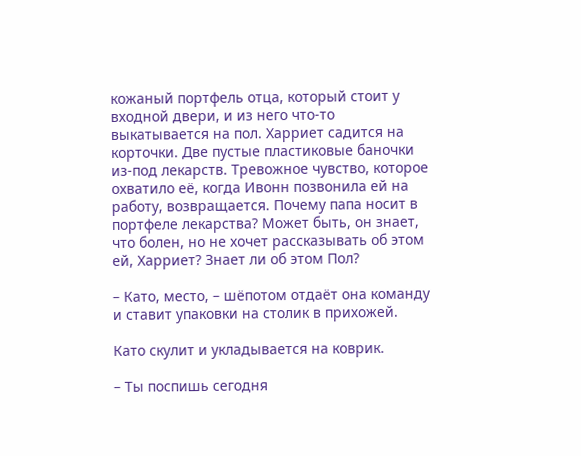кожаный портфель отца, который стоит у входной двери, и из него что-то выкатывается на пол. Харриет садится на корточки. Две пустые пластиковые баночки из-под лекарств. Тревожное чувство, которое охватило её, когда Ивонн позвонила ей на работу, возвращается. Почему папа носит в портфеле лекарства? Может быть, он знает, что болен, но не хочет рассказывать об этом ей, Харриет? Знает ли об этом Пол?

– Като, место, – шёпотом отдаёт она команду и ставит упаковки на столик в прихожей.

Като скулит и укладывается на коврик.

– Ты поспишь сегодня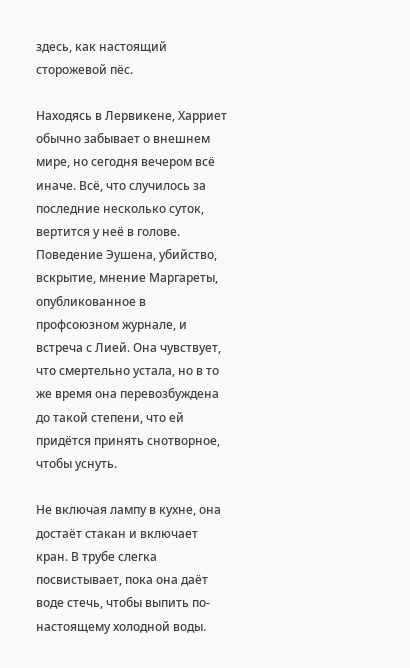здесь, как настоящий сторожевой пёс.

Находясь в Лервикене, Харриет обычно забывает о внешнем мире, но сегодня вечером всё иначе. Всё, что случилось за последние несколько суток, вертится у неё в голове. Поведение Эушена, убийство, вскрытие, мнение Маргареты, опубликованное в профсоюзном журнале, и встреча с Лией. Она чувствует, что смертельно устала, но в то же время она перевозбуждена до такой степени, что ей придётся принять снотворное, чтобы уснуть.

Не включая лампу в кухне, она достаёт стакан и включает кран. В трубе слегка посвистывает, пока она даёт воде стечь, чтобы выпить по-настоящему холодной воды.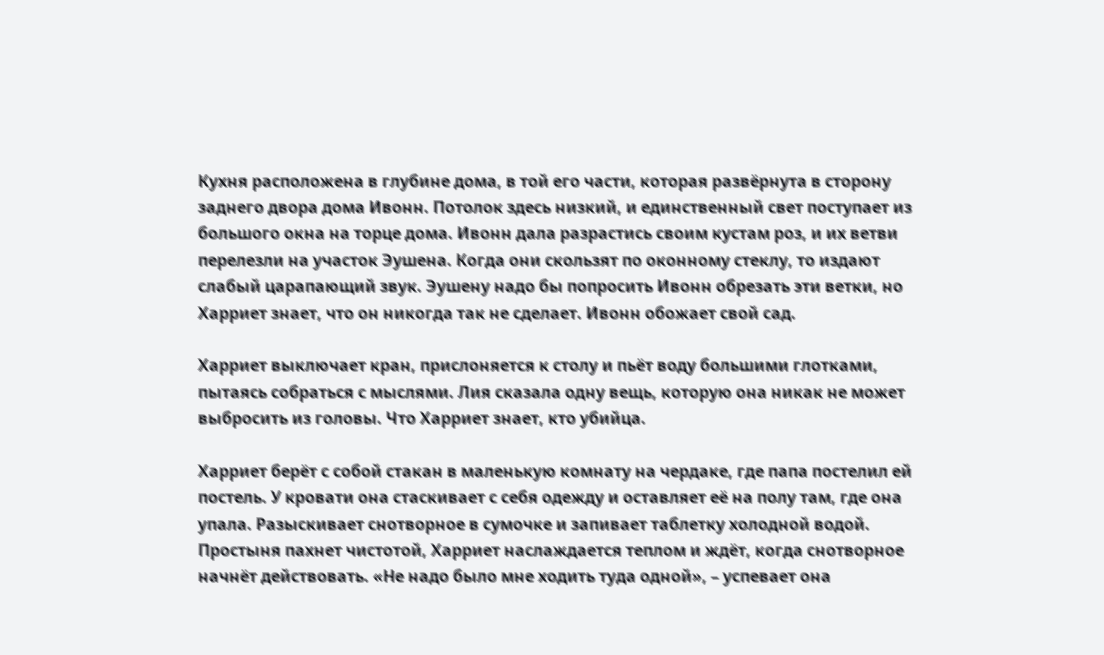Кухня расположена в глубине дома, в той его части, которая развёрнута в сторону заднего двора дома Ивонн. Потолок здесь низкий, и единственный свет поступает из большого окна на торце дома. Ивонн дала разрастись своим кустам роз, и их ветви перелезли на участок Эушена. Когда они скользят по оконному стеклу, то издают слабый царапающий звук. Эушену надо бы попросить Ивонн обрезать эти ветки, но Харриет знает, что он никогда так не сделает. Ивонн обожает свой сад.

Харриет выключает кран, прислоняется к столу и пьёт воду большими глотками, пытаясь собраться с мыслями. Лия сказала одну вещь, которую она никак не может выбросить из головы. Что Харриет знает, кто убийца.

Харриет берёт с собой стакан в маленькую комнату на чердаке, где папа постелил ей постель. У кровати она стаскивает с себя одежду и оставляет её на полу там, где она упала. Разыскивает снотворное в сумочке и запивает таблетку холодной водой. Простыня пахнет чистотой, Харриет наслаждается теплом и ждёт, когда снотворное начнёт действовать. «Не надо было мне ходить туда одной», – успевает она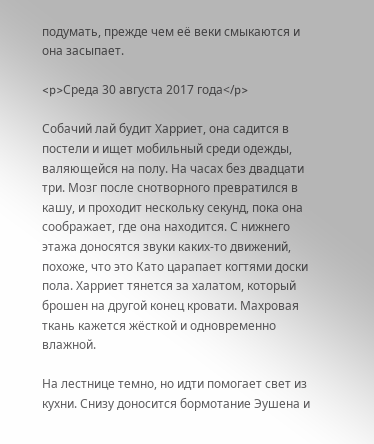подумать, прежде чем её веки смыкаются и она засыпает.

<p>Среда 30 августа 2017 года</p>

Собачий лай будит Харриет, она садится в постели и ищет мобильный среди одежды, валяющейся на полу. На часах без двадцати три. Мозг после снотворного превратился в кашу, и проходит нескольку секунд, пока она соображает, где она находится. С нижнего этажа доносятся звуки каких-то движений, похоже, что это Като царапает когтями доски пола. Харриет тянется за халатом, который брошен на другой конец кровати. Махровая ткань кажется жёсткой и одновременно влажной.

На лестнице темно, но идти помогает свет из кухни. Снизу доносится бормотание Эушена и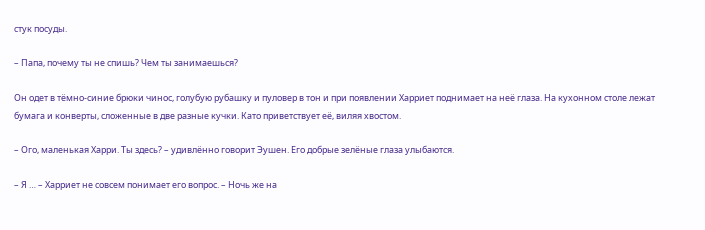стук посуды.

– Папа, почему ты не спишь? Чем ты занимаешься?

Он одет в тёмно-синие брюки чинос, голубую рубашку и пуловер в тон и при появлении Харриет поднимает на неё глаза. На кухонном столе лежат бумага и конверты, сложенные в две разные кучки. Като приветствует её, виляя хвостом.

– Ого, маленькая Харри. Ты здесь? – удивлённо говорит Эушен. Его добрые зелёные глаза улыбаются.

– Я … – Харриет не совсем понимает его вопрос. – Ночь же на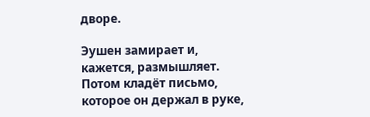дворе.

Эушен замирает и, кажется, размышляет. Потом кладёт письмо, которое он держал в руке,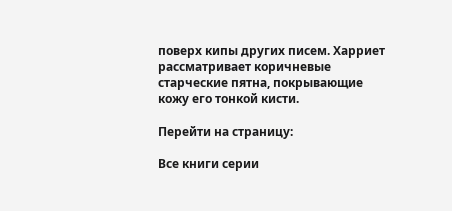поверх кипы других писем. Харриет рассматривает коричневые старческие пятна, покрывающие кожу его тонкой кисти.

Перейти на страницу:

Все книги серии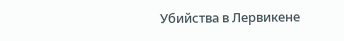Убийства в Лервикене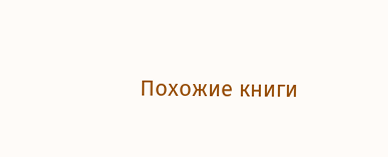Похожие книги